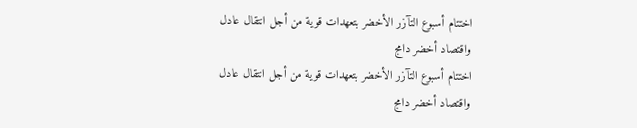اختتام أسبوع التآزر الأخضر بتعهدات قوية من أجل انتقال عادل واقتصاد أخضر دامج
اختتام أسبوع التآزر الأخضر بتعهدات قوية من أجل انتقال عادل واقتصاد أخضر دامج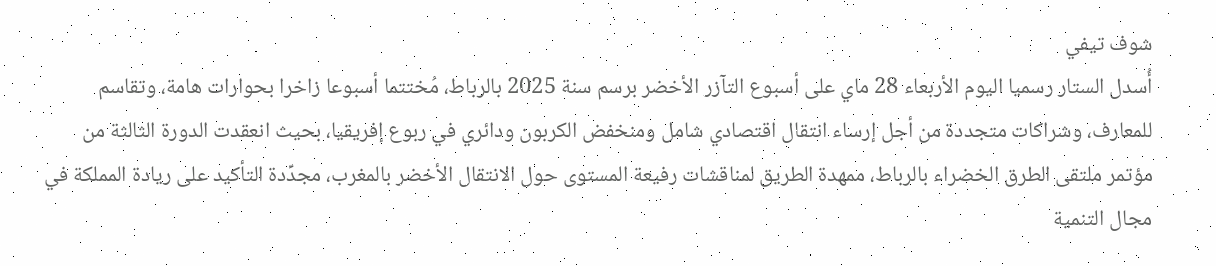شوف تيفي
أُسدل الستار رسميا اليوم الأربعاء 28 ماي على أسبوع التآزر الأخضر برسم سنة 2025 بالرباط، مُختتما أسبوعا زاخرا بحوارات هامة، وتقاسم للمعارف، وشراكات متجددة من أجل إرساء انتقال اقتصادي شامل ومنخفض الكربون ودائري في ربوع إفريقيا، بحيث انعقدت الدورة الثالثة من مؤتمر ملتقى الطرق الخضراء بالرباط، ممهدة الطريق لمناقشات رفيعة المستوى حول الانتقال الأخضر بالمغرب، مجدِّدة التأكيد على ريادة المملكة في مجال التنمية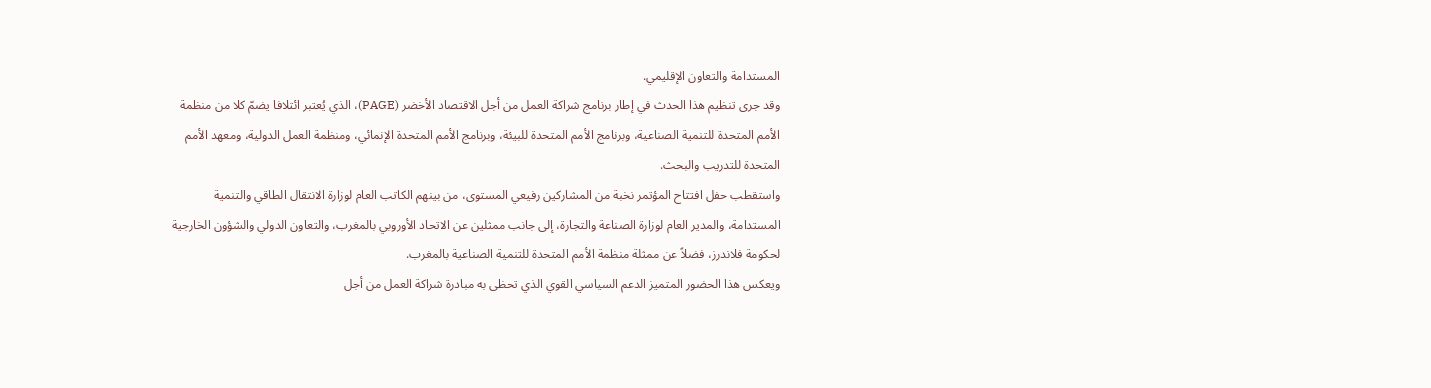المستدامة والتعاون الإقليمي.
وقد جرى تنظيم هذا الحدث في إطار برنامج شراكة العمل من أجل الاقتصاد الأخضر (PAGE)، الذي يُعتبر ائتلافا يضمّ كلا من منظمة الأمم المتحدة للتنمية الصناعية، وبرنامج الأمم المتحدة للبيئة، وبرنامج الأمم المتحدة الإنمائي، ومنظمة العمل الدولية، ومعهد الأمم المتحدة للتدريب والبحث.
واستقطب حفل افتتاح المؤتمر نخبة من المشاركين رفيعي المستوى، من بينهم الكاتب العام لوزارة الانتقال الطاقي والتنمية المستدامة، والمدير العام لوزارة الصناعة والتجارة، إلى جانب ممثلين عن الاتحاد الأوروبي بالمغرب، والتعاون الدولي والشؤون الخارجية لحكومة فلاندرز، فضلاً عن ممثلة منظمة الأمم المتحدة للتنمية الصناعية بالمغرب.
ويعكس هذا الحضور المتميز الدعم السياسي القوي الذي تحظى به مبادرة شراكة العمل من أجل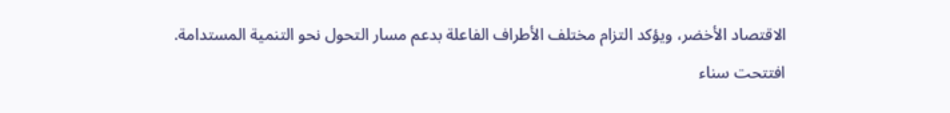الاقتصاد الأخضر، ويؤكد التزام مختلف الأطراف الفاعلة بدعم مسار التحول نحو التنمية المستدامة.
افتتحت سناء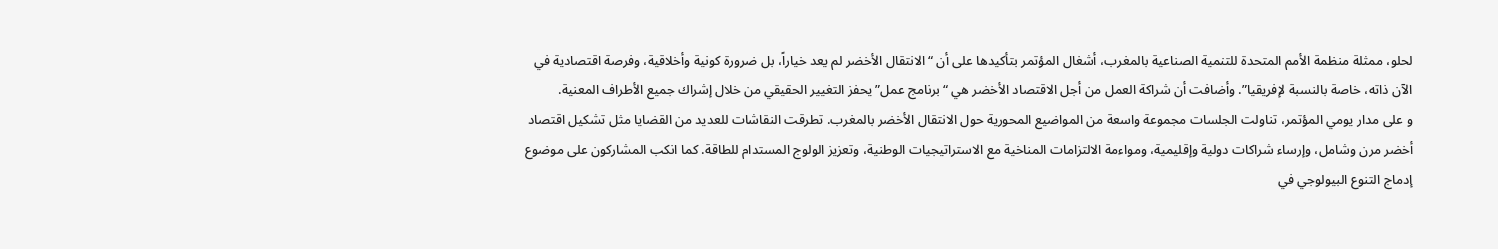لحلو، ممثلة منظمة الأمم المتحدة للتنمية الصناعية بالمغرب، أشغال المؤتمر بتأكيدها على أن “الانتقال الأخضر لم يعد خياراً، بل ضرورة كونية وأخلاقية، وفرصة اقتصادية في الآن ذاته، خاصة بالنسبة لإفريقيا”. وأضافت أن شراكة العمل من أجل الاقتصاد الأخضر هي “برنامج عمل” يحفز التغيير الحقيقي من خلال إشراك جميع الأطراف المعنية.
و على مدار يومي المؤتمر، تناولت الجلسات مجموعة واسعة من المواضيع المحورية حول الانتقال الأخضر بالمغرب. تطرقت النقاشات للعديد من القضايا مثل تشكيل اقتصاد أخضر مرن وشامل، وإرساء شراكات دولية وإقليمية، ومواءمة الالتزامات المناخية مع الاستراتيجيات الوطنية، وتعزيز الولوج المستدام للطاقة. كما انكب المشاركون على موضوع إدماج التنوع البيولوجي في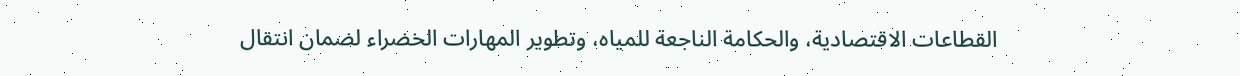القطاعات الاقتصادية، والحكامة الناجعة للمياه، وتطوير المهارات الخضراء لضمان انتقال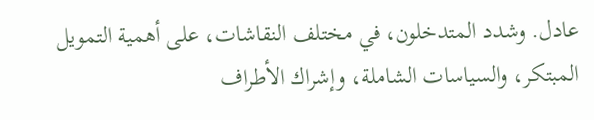عادل. وشدد المتدخلون، في مختلف النقاشات، على أهمية التمويل المبتكر، والسياسات الشاملة، وإشراك الأطراف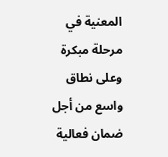المعنية في مرحلة مبكرة وعلى نطاق واسع من أجل ضمان فعالية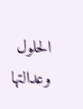الحلول وعدالتها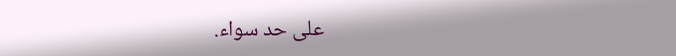على حد سواء.